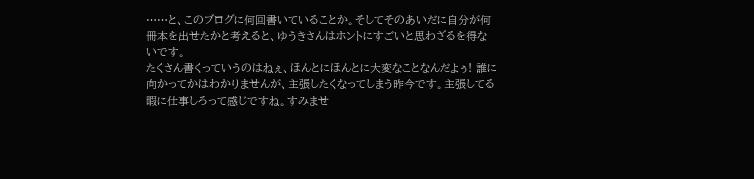……と、このブログに何回書いていることか。そしてそのあいだに自分が何冊本を出せたかと考えると、ゆうきさんはホントにすごいと思わざるを得ないです。
たくさん書くっていうのはねぇ、ほんとにほんとに大変なことなんだよぅ! 誰に向かってかはわかりませんが、主張したくなってしまう昨今です。主張してる暇に仕事しろって感じですね。すみませ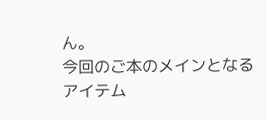ん。
今回のご本のメインとなるアイテム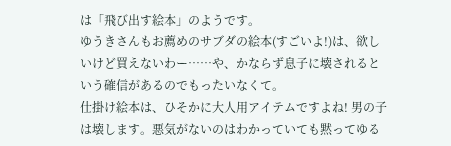は「飛び出す絵本」のようです。
ゆうきさんもお薦めのサブダの絵本(すごいよ!)は、欲しいけど買えないわー……や、かならず息子に壊されるという確信があるのでもったいなくて。
仕掛け絵本は、ひそかに大人用アイテムですよね! 男の子は壊します。悪気がないのはわかっていても黙ってゆる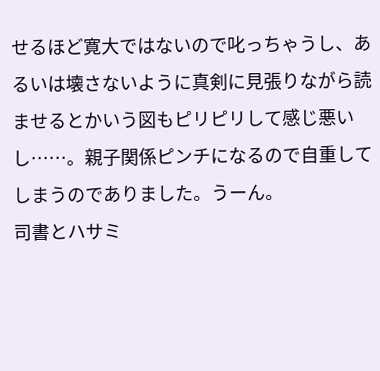せるほど寛大ではないので叱っちゃうし、あるいは壊さないように真剣に見張りながら読ませるとかいう図もピリピリして感じ悪いし……。親子関係ピンチになるので自重してしまうのでありました。うーん。
司書とハサミ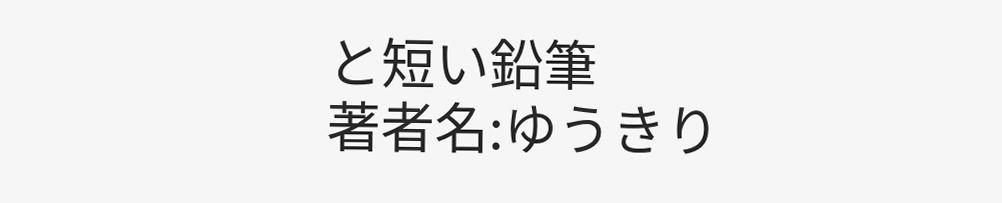と短い鉛筆
著者名:ゆうきり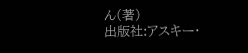ん(著)
出版社:アスキー・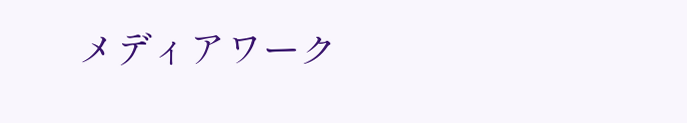メディアワーク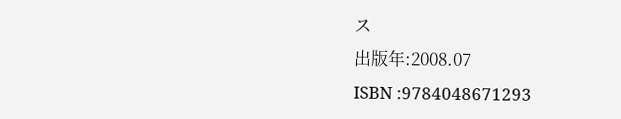ス
出版年:2008.07
ISBN :9784048671293